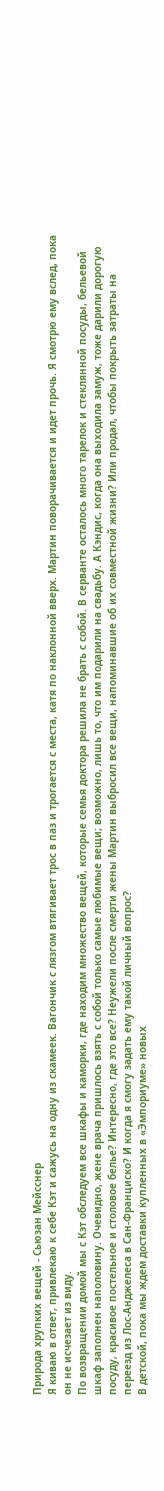Природа хрупких вещей - Сьюзан Мейсснер
Я киваю в ответ, привлекаю к себе Кэт и сажусь на одну из скамеек. Вагончик с лязгом втягивает трос в паз и трогается с места, катя по наклонной вверх. Мартин поворачивается и идет прочь. Я смотрю ему вслед, пока он не исчезает из виду.
По возвращении домой мы с Кэт обследуем все шкафы и каморки, где находим множество вещей, которые семья доктора решила не брать с собой. В серванте осталось много тарелок и стеклянной посуды, бельевой шкаф заполнен наполовину. Очевидно, жене врача пришлось взять с собой только самые любимые вещи; возможно, лишь то, что им подарили на свадьбу. А Кэндис, когда она выходила замуж, тоже дарили дорогую посуду, красивое постельное и столовое белье? Интересно, где это все? Неужели после смерти жены Мартин выбросил все вещи, напоминавшие об их совместной жизни? Или продал, чтобы покрыть затраты на переезд из Лос-Анджелеса в Сан-Франциско? И когда я смогу задать ему такой личный вопрос?
В детской, пока мы ждем доставки купленных в «Эмпориуме» новых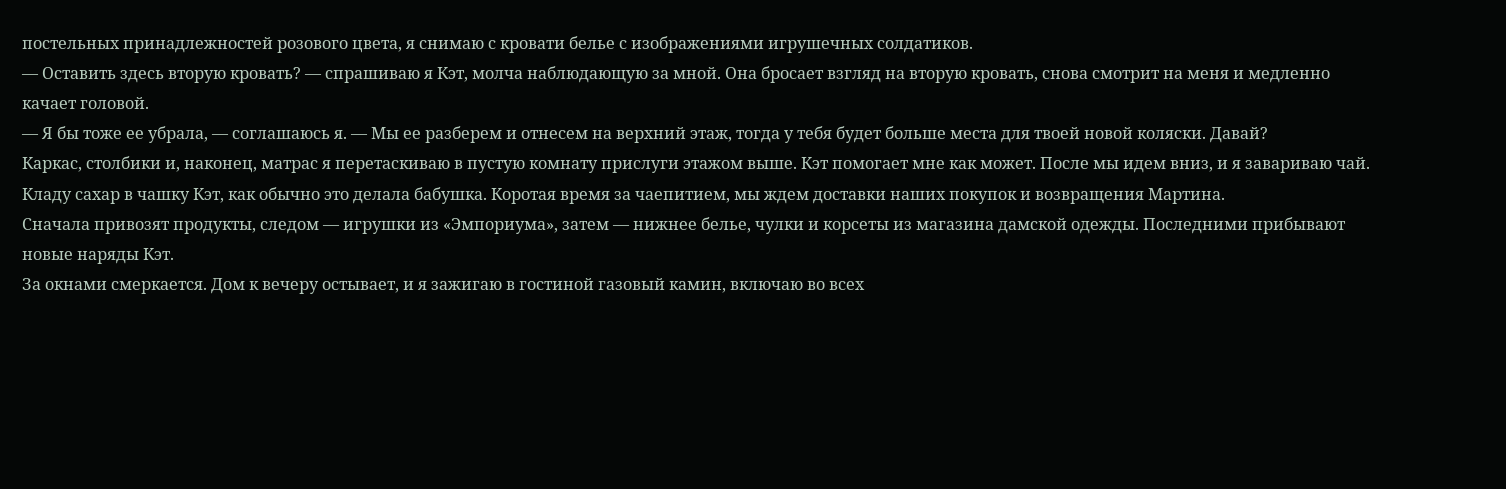постельных принадлежностей розового цвета, я снимаю с кровати белье с изображениями игрушечных солдатиков.
— Оставить здесь вторую кровать? — спрашиваю я Кэт, молча наблюдающую за мной. Она бросает взгляд на вторую кровать, снова смотрит на меня и медленно качает головой.
— Я бы тоже ее убрала, — соглашаюсь я. — Мы ее разберем и отнесем на верхний этаж, тогда у тебя будет больше места для твоей новой коляски. Давай?
Каркас, столбики и, наконец, матрас я перетаскиваю в пустую комнату прислуги этажом выше. Кэт помогает мне как может. После мы идем вниз, и я завариваю чай. Кладу сахар в чашку Кэт, как обычно это делала бабушка. Коротая время за чаепитием, мы ждем доставки наших покупок и возвращения Мартина.
Сначала привозят продукты, следом — игрушки из «Эмпориума», затем — нижнее белье, чулки и корсеты из магазина дамской одежды. Последними прибывают новые наряды Кэт.
За окнами смеркается. Дом к вечеру остывает, и я зажигаю в гостиной газовый камин, включаю во всех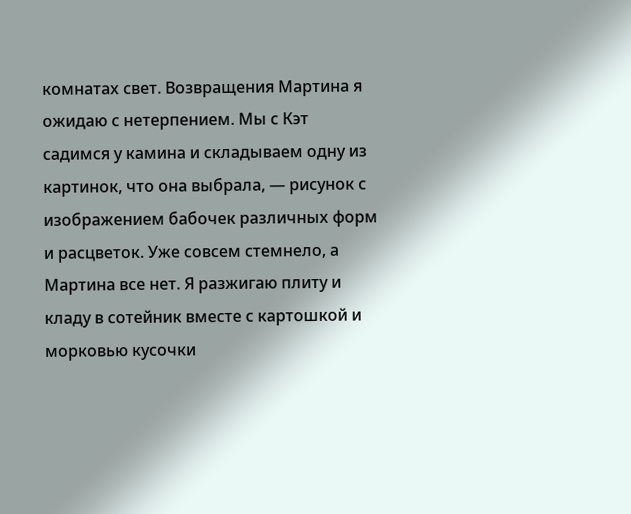комнатах свет. Возвращения Мартина я ожидаю с нетерпением. Мы с Кэт садимся у камина и складываем одну из картинок, что она выбрала, — рисунок с изображением бабочек различных форм и расцветок. Уже совсем стемнело, а Мартина все нет. Я разжигаю плиту и кладу в сотейник вместе с картошкой и морковью кусочки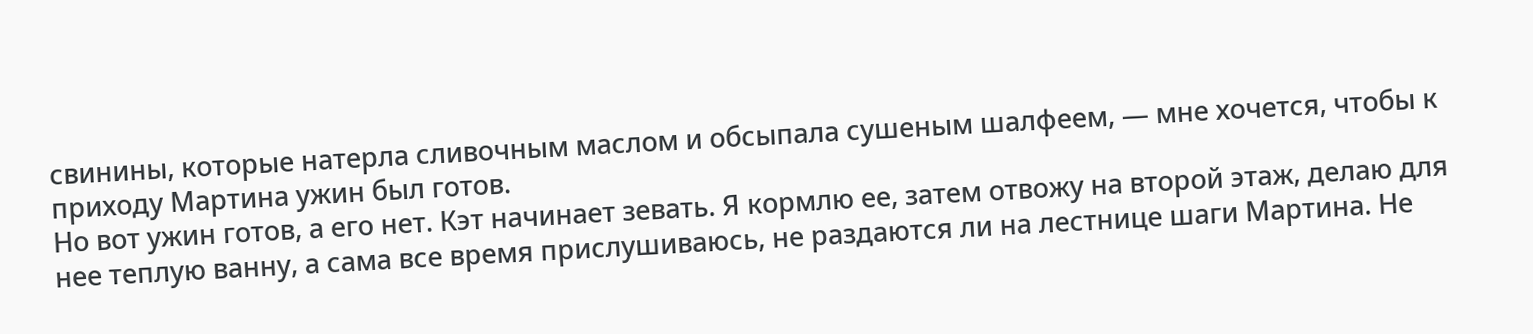свинины, которые натерла сливочным маслом и обсыпала сушеным шалфеем, — мне хочется, чтобы к приходу Мартина ужин был готов.
Но вот ужин готов, а его нет. Кэт начинает зевать. Я кормлю ее, затем отвожу на второй этаж, делаю для нее теплую ванну, а сама все время прислушиваюсь, не раздаются ли на лестнице шаги Мартина. Не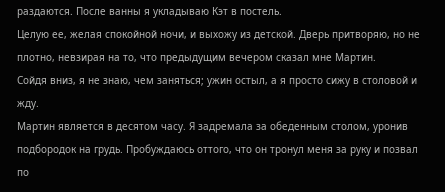раздаются. После ванны я укладываю Кэт в постель.
Целую ее, желая спокойной ночи, и выхожу из детской. Дверь притворяю, но не плотно, невзирая на то, что предыдущим вечером сказал мне Мартин.
Сойдя вниз, я не знаю, чем заняться; ужин остыл, а я просто сижу в столовой и жду.
Мартин является в десятом часу. Я задремала за обеденным столом, уронив подбородок на грудь. Пробуждаюсь оттого, что он тронул меня за руку и позвал по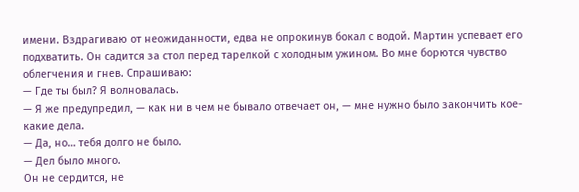имени. Вздрагиваю от неожиданности, едва не опрокинув бокал с водой. Мартин успевает его подхватить. Он садится за стол перед тарелкой с холодным ужином. Во мне борются чувство облегчения и гнев. Спрашиваю:
— Где ты был? Я волновалась.
— Я же предупредил, — как ни в чем не бывало отвечает он, — мне нужно было закончить кое-какие дела.
— Да, но… тебя долго не было.
— Дел было много.
Он не сердится, не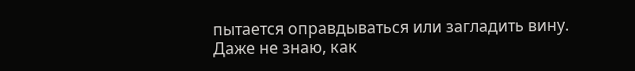пытается оправдываться или загладить вину. Даже не знаю, как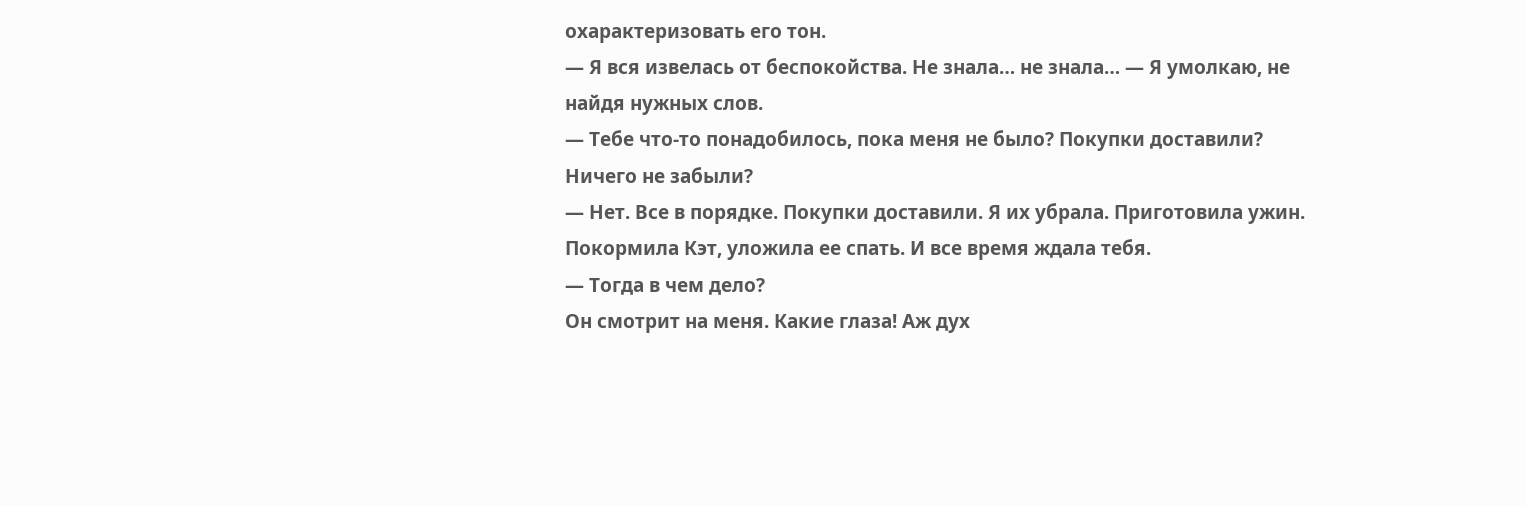охарактеризовать его тон.
— Я вся извелась от беспокойства. Не знала… не знала… — Я умолкаю, не найдя нужных слов.
— Тебе что-то понадобилось, пока меня не было? Покупки доставили? Ничего не забыли?
— Нет. Все в порядке. Покупки доставили. Я их убрала. Приготовила ужин. Покормила Кэт, уложила ее спать. И все время ждала тебя.
— Тогда в чем дело?
Он смотрит на меня. Какие глаза! Аж дух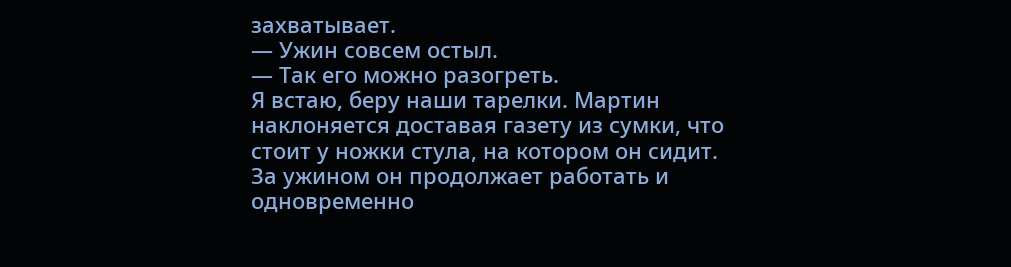захватывает.
— Ужин совсем остыл.
— Так его можно разогреть.
Я встаю, беру наши тарелки. Мартин наклоняется доставая газету из сумки, что стоит у ножки стула, на котором он сидит.
За ужином он продолжает работать и одновременно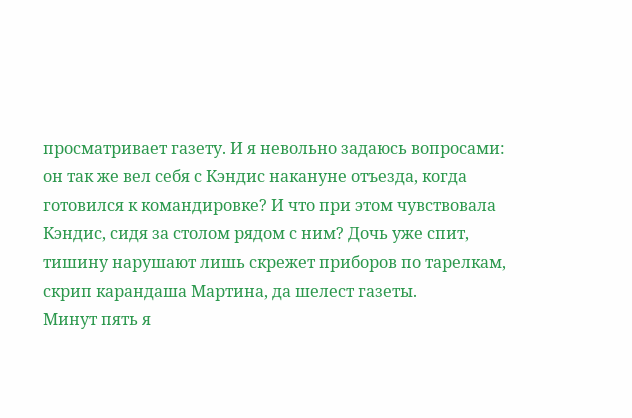просматривает газету. И я невольно задаюсь вопросами: он так же вел себя с Кэндис накануне отъезда, когда готовился к командировке? И что при этом чувствовала Кэндис, сидя за столом рядом с ним? Дочь уже спит, тишину нарушают лишь скрежет приборов по тарелкам, скрип карандаша Мартина, да шелест газеты.
Минут пять я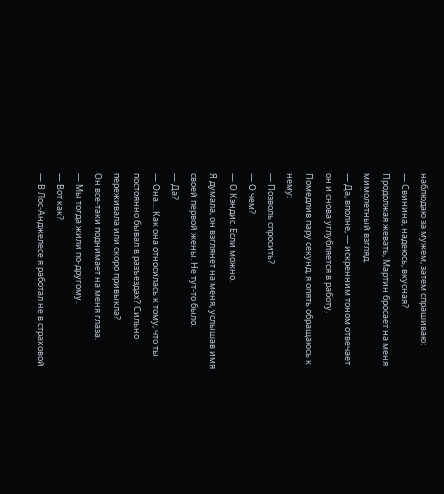наблюдаю за мужем, затем спрашиваю:
— Свинина, надеюсь, вкусная?
Продолжая жевать, Мартин бросает на меня мимолетный взгляд.
— Да, вполне, — искренним тоном отвечает он и снова углубляется в работу.
Помедлив пару секунд, я опять обращаюсь к нему:
— Позволь спросить?
— О чем?
— О Кэндис. Если можно.
Я думала, он взглянет на меня, услышав имя своей первой жены. Не тут-то было.
— Да?
— Она… Как она относилась к тому, что ты постоянно бывал в разъездах? Сильно переживала или скоро привыкла?
Он все-таки поднимает на меня глаза.
— Мы тогда жили по-другому.
— Вот как?
— В Лос-Анджелесе я работал не в страховой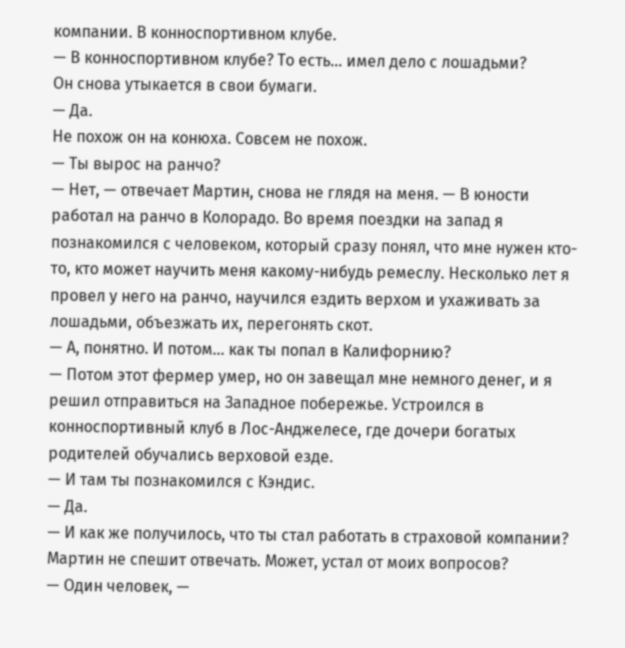компании. В конноспортивном клубе.
— В конноспортивном клубе? То есть… имел дело с лошадьми?
Он снова утыкается в свои бумаги.
— Да.
Не похож он на конюха. Совсем не похож.
— Ты вырос на ранчо?
— Нет, — отвечает Мартин, снова не глядя на меня. — В юности работал на ранчо в Колорадо. Во время поездки на запад я познакомился с человеком, который сразу понял, что мне нужен кто-то, кто может научить меня какому-нибудь ремеслу. Несколько лет я провел у него на ранчо, научился ездить верхом и ухаживать за лошадьми, объезжать их, перегонять скот.
— А, понятно. И потом… как ты попал в Калифорнию?
— Потом этот фермер умер, но он завещал мне немного денег, и я решил отправиться на Западное побережье. Устроился в конноспортивный клуб в Лос-Анджелесе, где дочери богатых родителей обучались верховой езде.
— И там ты познакомился с Кэндис.
— Да.
— И как же получилось, что ты стал работать в страховой компании?
Мартин не спешит отвечать. Может, устал от моих вопросов?
— Один человек, —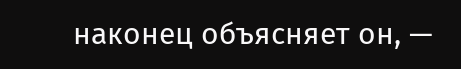наконец объясняет он, —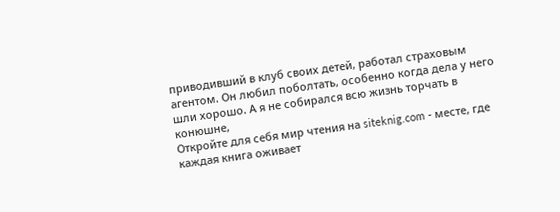приводивший в клуб своих детей, работал страховым агентом. Он любил поболтать, особенно когда дела у него шли хорошо. А я не собирался всю жизнь торчать в конюшне,
Откройте для себя мир чтения на siteknig.com - месте, где каждая книга оживает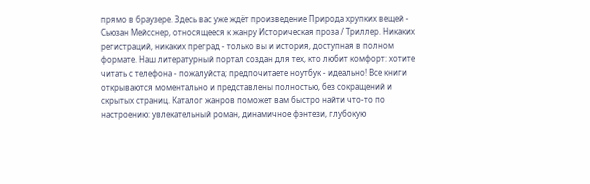прямо в браузере. Здесь вас уже ждёт произведение Природа хрупких вещей - Сьюзан Мейсснер, относящееся к жанру Историческая проза / Триллер. Никаких регистраций, никаких преград - только вы и история, доступная в полном формате. Наш литературный портал создан для тех, кто любит комфорт: хотите читать с телефона - пожалуйста; предпочитаете ноутбук - идеально! Все книги открываются моментально и представлены полностью, без сокращений и скрытых страниц. Каталог жанров поможет вам быстро найти что-то по настроению: увлекательный роман, динамичное фэнтези, глубокую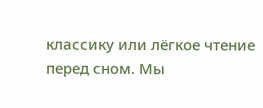классику или лёгкое чтение перед сном. Мы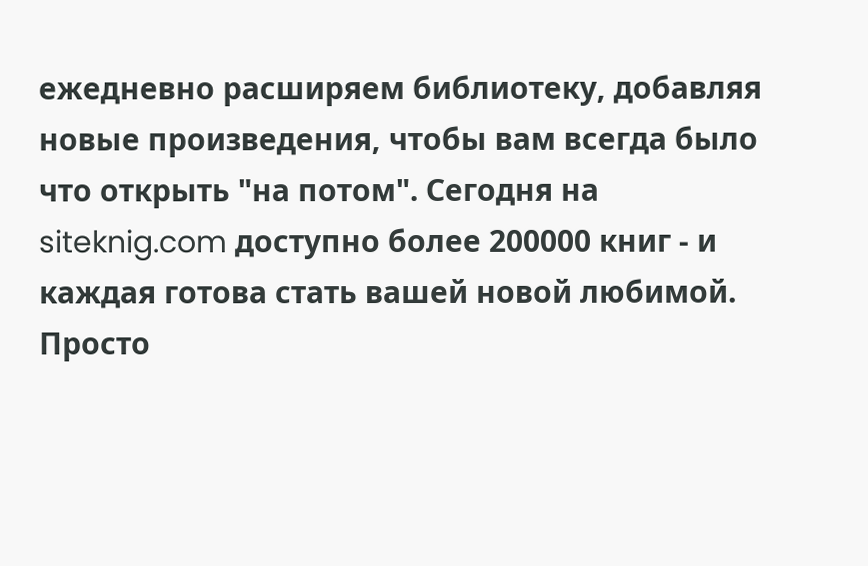ежедневно расширяем библиотеку, добавляя новые произведения, чтобы вам всегда было что открыть "на потом". Сегодня на siteknig.com доступно более 200000 книг - и каждая готова стать вашей новой любимой. Просто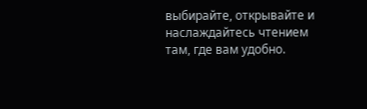выбирайте, открывайте и наслаждайтесь чтением там, где вам удобно.